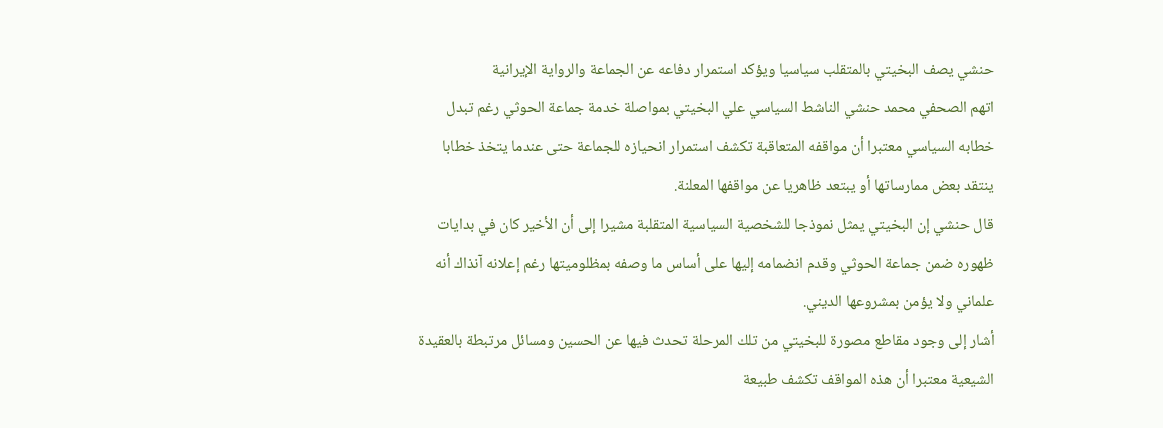حنشي يصف البخيتي بالمتقلب سياسيا ويؤكد استمرار دفاعه عن الجماعة والرواية الإيرانية
اتهم الصحفي محمد حنشي الناشط السياسي علي البخيتي بمواصلة خدمة جماعة الحوثي رغم تبدل خطابه السياسي معتبرا أن مواقفه المتعاقبة تكشف استمرار انحيازه للجماعة حتى عندما يتخذ خطابا ينتقد بعض ممارساتها أو يبتعد ظاهريا عن مواقفها المعلنة.
قال حنشي إن البخيتي يمثل نموذجا للشخصية السياسية المتقلبة مشيرا إلى أن الأخير كان في بدايات ظهوره ضمن جماعة الحوثي وقدم انضمامه إليها على أساس ما وصفه بمظلوميتها رغم إعلانه آنذاك أنه علماني ولا يؤمن بمشروعها الديني.
أشار إلى وجود مقاطع مصورة للبخيتي من تلك المرحلة تحدث فيها عن الحسين ومسائل مرتبطة بالعقيدة الشيعية معتبرا أن هذه المواقف تكشف طبيعة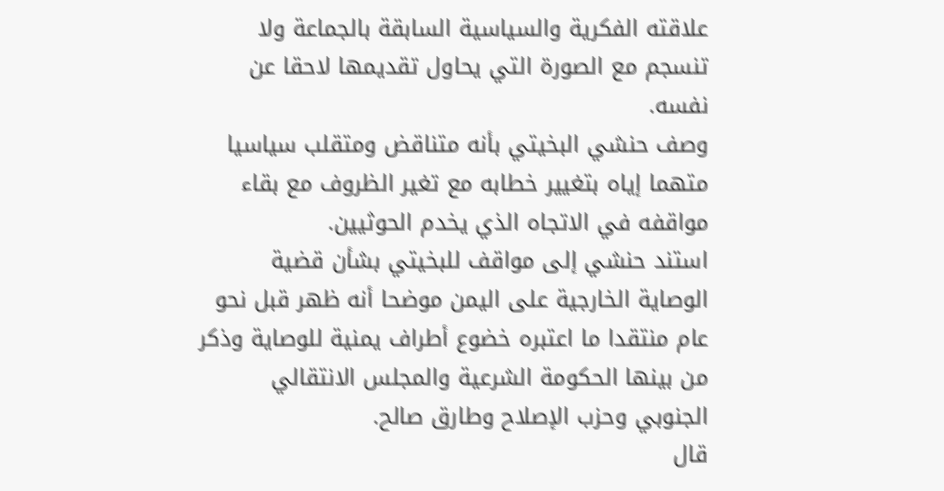علاقته الفكرية والسياسية السابقة بالجماعة ولا تنسجم مع الصورة التي يحاول تقديمها لاحقا عن نفسه.
وصف حنشي البخيتي بأنه متناقض ومتقلب سياسيا متهما إياه بتغيير خطابه مع تغير الظروف مع بقاء مواقفه في الاتجاه الذي يخدم الحوثيين.
استند حنشي إلى مواقف للبخيتي بشأن قضية الوصاية الخارجية على اليمن موضحا أنه ظهر قبل نحو عام منتقدا ما اعتبره خضوع أطراف يمنية للوصاية وذكر من بينها الحكومة الشرعية والمجلس الانتقالي الجنوبي وحزب الإصلاح وطارق صالح.
قال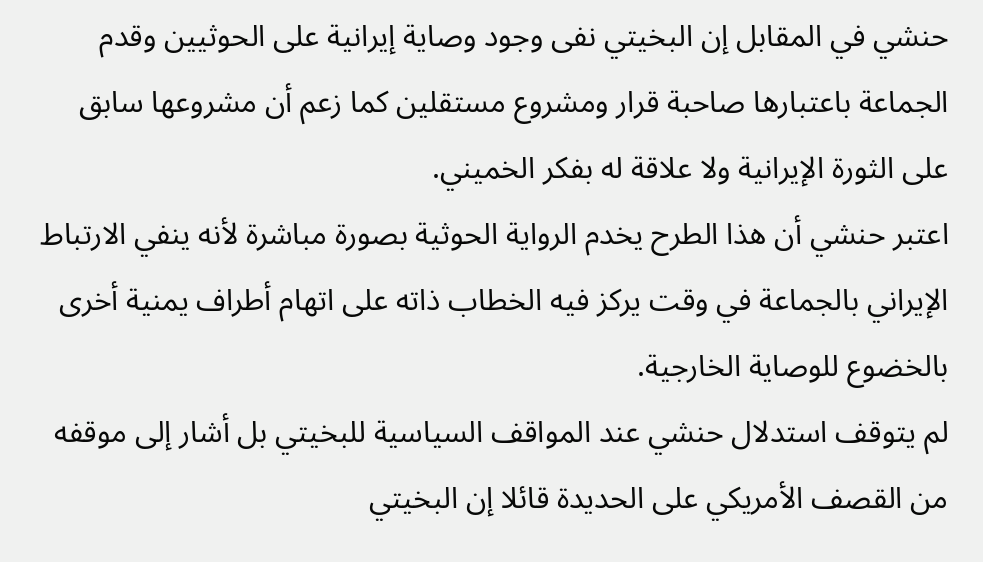حنشي في المقابل إن البخيتي نفى وجود وصاية إيرانية على الحوثيين وقدم الجماعة باعتبارها صاحبة قرار ومشروع مستقلين كما زعم أن مشروعها سابق على الثورة الإيرانية ولا علاقة له بفكر الخميني.
اعتبر حنشي أن هذا الطرح يخدم الرواية الحوثية بصورة مباشرة لأنه ينفي الارتباط الإيراني بالجماعة في وقت يركز فيه الخطاب ذاته على اتهام أطراف يمنية أخرى بالخضوع للوصاية الخارجية.
لم يتوقف استدلال حنشي عند المواقف السياسية للبخيتي بل أشار إلى موقفه من القصف الأمريكي على الحديدة قائلا إن البخيتي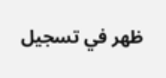ظهر في تسجيل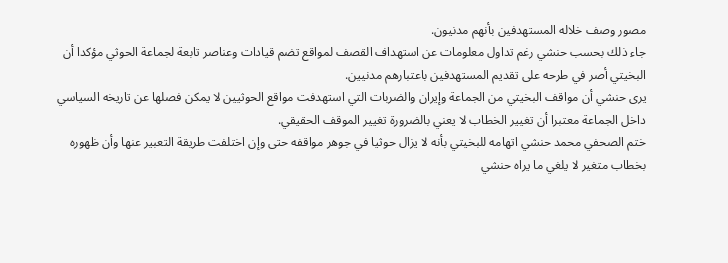مصور وصف خلاله المستهدفين بأنهم مدنيون.
جاء ذلك بحسب حنشي رغم تداول معلومات عن استهداف القصف لمواقع تضم قيادات وعناصر تابعة لجماعة الحوثي مؤكدا أن البخيتي أصر في طرحه على تقديم المستهدفين باعتبارهم مدنيين.
يرى حنشي أن مواقف البخيتي من الجماعة وإيران والضربات التي استهدفت مواقع الحوثيين لا يمكن فصلها عن تاريخه السياسي داخل الجماعة معتبرا أن تغيير الخطاب لا يعني بالضرورة تغيير الموقف الحقيقي.
ختم الصحفي محمد حنشي اتهامه للبخيتي بأنه لا يزال حوثيا في جوهر مواقفه حتى وإن اختلفت طريقة التعبير عنها وأن ظهوره بخطاب متغير لا يلغي ما يراه حنشي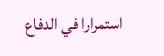استمرارا في الدفاع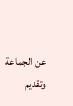عن الجماعة وتقديم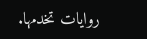روايات تخدمها.